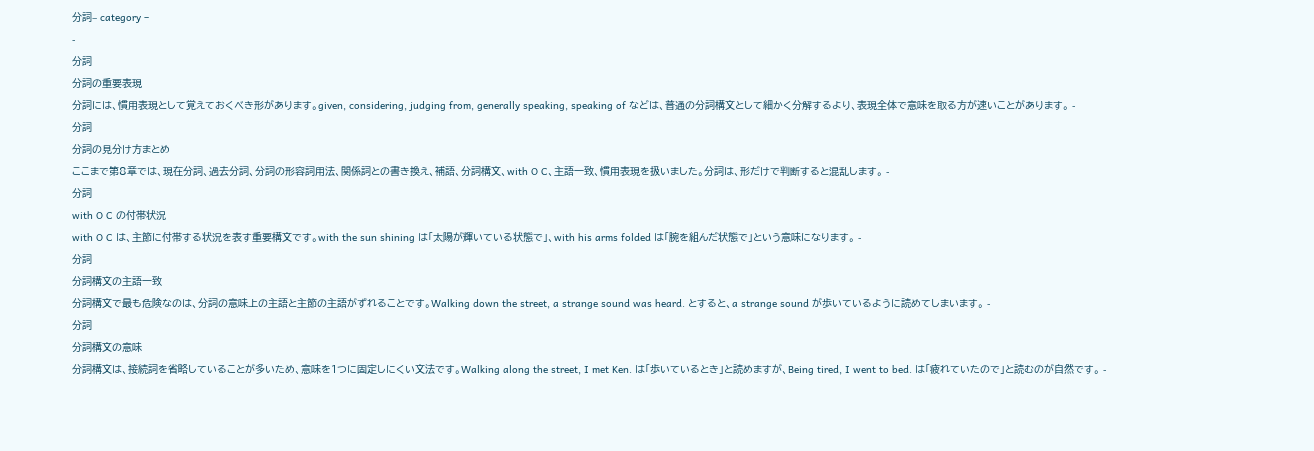分詞– category –
-
分詞
分詞の重要表現
分詞には、慣用表現として覚えておくべき形があります。given, considering, judging from, generally speaking, speaking of などは、普通の分詞構文として細かく分解するより、表現全体で意味を取る方が速いことがあります。 -
分詞
分詞の見分け方まとめ
ここまで第8章では、現在分詞、過去分詞、分詞の形容詞用法、関係詞との書き換え、補語、分詞構文、with O C、主語一致、慣用表現を扱いました。分詞は、形だけで判断すると混乱します。 -
分詞
with O C の付帯状況
with O C は、主節に付帯する状況を表す重要構文です。with the sun shining は「太陽が輝いている状態で」、with his arms folded は「腕を組んだ状態で」という意味になります。 -
分詞
分詞構文の主語一致
分詞構文で最も危険なのは、分詞の意味上の主語と主節の主語がずれることです。Walking down the street, a strange sound was heard. とすると、a strange sound が歩いているように読めてしまいます。 -
分詞
分詞構文の意味
分詞構文は、接続詞を省略していることが多いため、意味を1つに固定しにくい文法です。Walking along the street, I met Ken. は「歩いているとき」と読めますが、Being tired, I went to bed. は「疲れていたので」と読むのが自然です。 -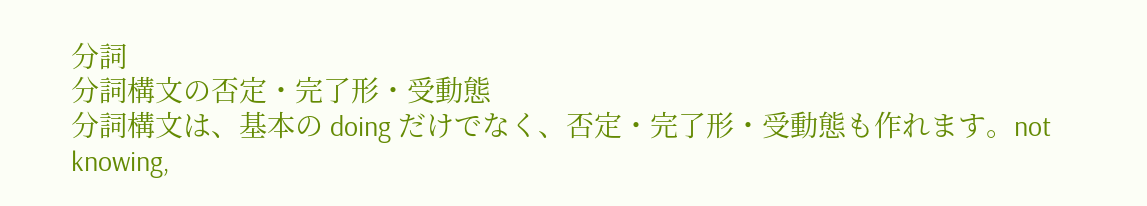分詞
分詞構文の否定・完了形・受動態
分詞構文は、基本の doing だけでなく、否定・完了形・受動態も作れます。not knowing,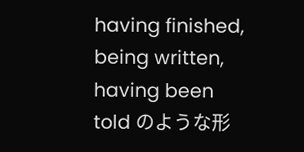having finished, being written, having been told のような形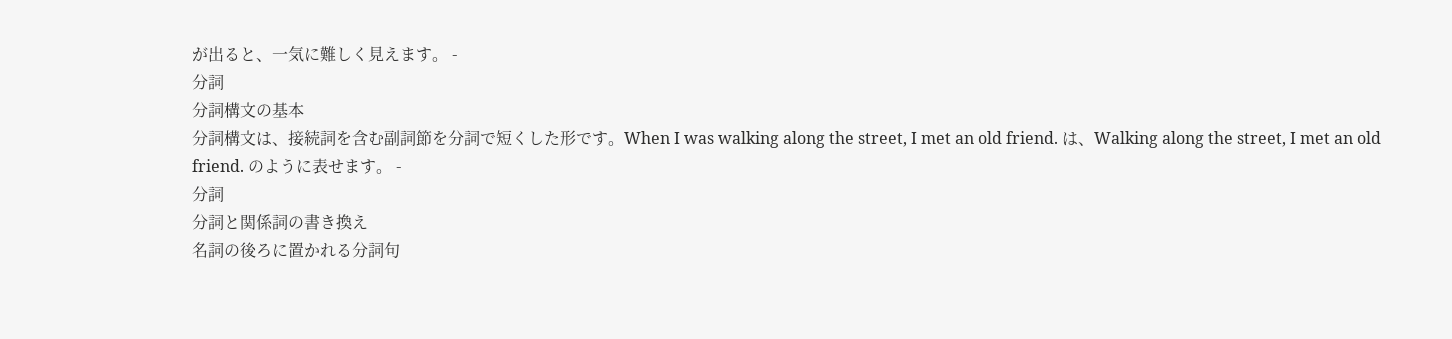が出ると、一気に難しく見えます。 -
分詞
分詞構文の基本
分詞構文は、接続詞を含む副詞節を分詞で短くした形です。When I was walking along the street, I met an old friend. は、Walking along the street, I met an old friend. のように表せます。 -
分詞
分詞と関係詞の書き換え
名詞の後ろに置かれる分詞句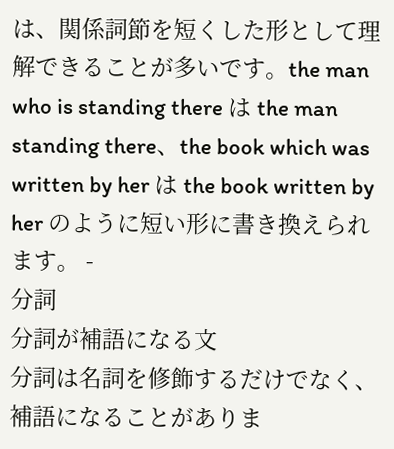は、関係詞節を短くした形として理解できることが多いです。the man who is standing there は the man standing there、the book which was written by her は the book written by her のように短い形に書き換えられます。 -
分詞
分詞が補語になる文
分詞は名詞を修飾するだけでなく、補語になることがありま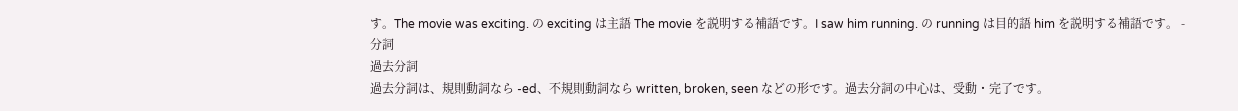す。The movie was exciting. の exciting は主語 The movie を説明する補語です。I saw him running. の running は目的語 him を説明する補語です。 -
分詞
過去分詞
過去分詞は、規則動詞なら -ed、不規則動詞なら written, broken, seen などの形です。過去分詞の中心は、受動・完了です。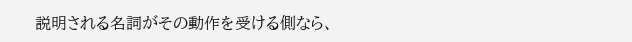説明される名詞がその動作を受ける側なら、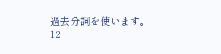過去分詞を使います。
12